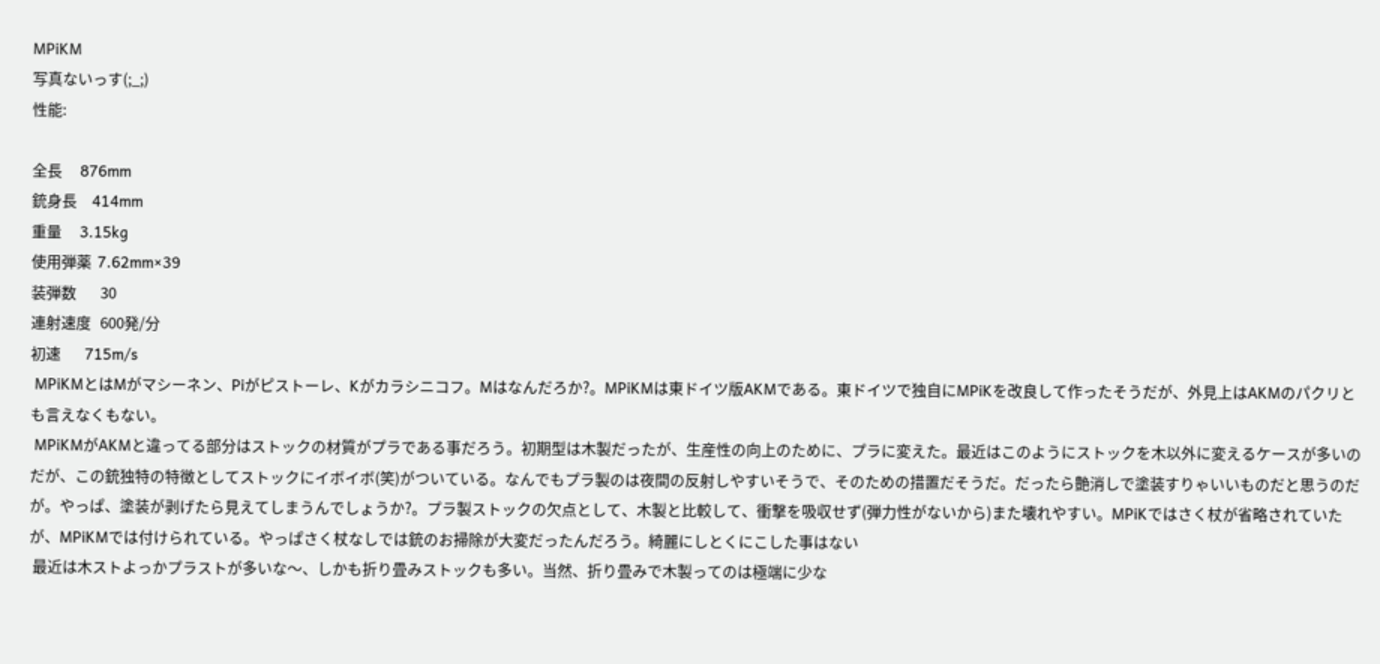MPiKM
写真ないっす(;_;)
性能:

全長      876mm
銃身長     414mm
重量      3.15kg
使用弾薬  7.62mm×39
装弾数        30
連射速度   600発/分
初速        715m/s
 MPiKMとはMがマシーネン、Piがピストーレ、Kがカラシニコフ。Mはなんだろか?。MPiKMは東ドイツ版AKMである。東ドイツで独自にMPiKを改良して作ったそうだが、外見上はAKMのパクリとも言えなくもない。
 MPiKMがAKMと違ってる部分はストックの材質がプラである事だろう。初期型は木製だったが、生産性の向上のために、プラに変えた。最近はこのようにストックを木以外に変えるケースが多いのだが、この銃独特の特徴としてストックにイボイボ(笑)がついている。なんでもプラ製のは夜間の反射しやすいそうで、そのための措置だそうだ。だったら艶消しで塗装すりゃいいものだと思うのだが。やっぱ、塗装が剥げたら見えてしまうんでしょうか?。プラ製ストックの欠点として、木製と比較して、衝撃を吸収せず(弾力性がないから)また壊れやすい。MPiKではさく杖が省略されていたが、MPiKMでは付けられている。やっぱさく杖なしでは銃のお掃除が大変だったんだろう。綺麗にしとくにこした事はない
 最近は木ストよっかプラストが多いな〜、しかも折り畳みストックも多い。当然、折り畳みで木製ってのは極端に少な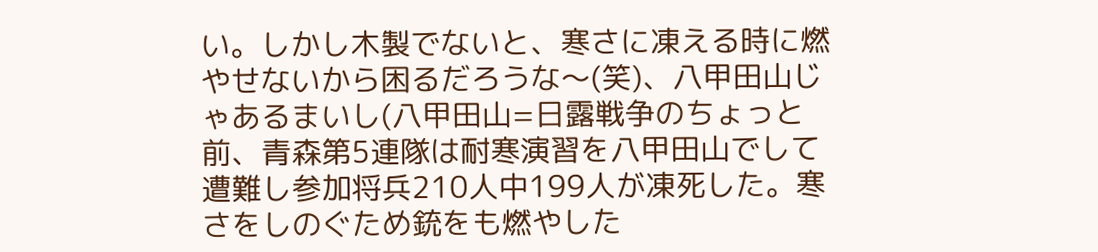い。しかし木製でないと、寒さに凍える時に燃やせないから困るだろうな〜(笑)、八甲田山じゃあるまいし(八甲田山=日露戦争のちょっと前、青森第5連隊は耐寒演習を八甲田山でして遭難し参加将兵210人中199人が凍死した。寒さをしのぐため銃をも燃やした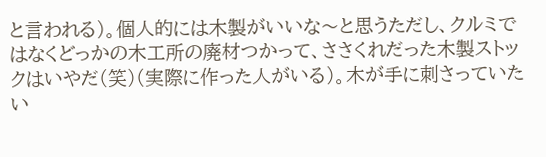と言われる)。個人的には木製がいいな〜と思うただし、クルミではなくどっかの木工所の廃材つかって、ささくれだった木製ストックはいやだ(笑)(実際に作った人がいる)。木が手に刺さっていたい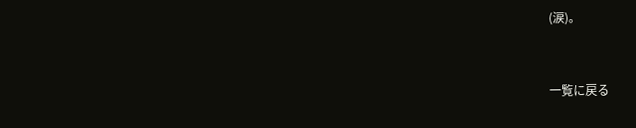(涙)。


一覧に戻る